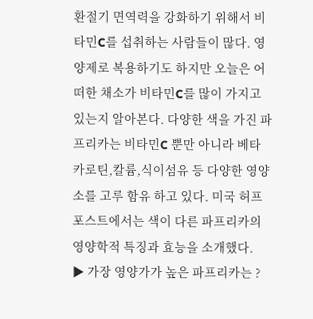환절기 면역력을 강화하기 위해서 비타민C를 섭취하는 사람들이 많다. 영양제로 복용하기도 하지만 오늘은 어떠한 채소가 비타민C를 많이 가지고 있는지 알아본다. 다양한 색을 가진 파프리카는 비타민C 뿐만 아니라 베타카로틴,칼륨,식이섬유 등 다양한 영양소를 고루 함유 하고 있다. 미국 허프포스트에서는 색이 다른 파프리카의 영양학적 특징과 효능을 소개했다.
▶ 가장 영양가가 높은 파프리카는 ?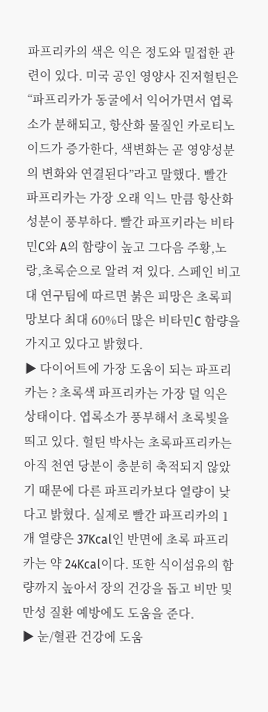파프리카의 색은 익은 정도와 밀접한 관련이 있다. 미국 공인 영양사 진저헐틴은 “파프리카가 동굴에서 익어가면서 엽록소가 분해되고, 항산화 물질인 카로티노이드가 증가한다, 색변화는 곧 영양성분의 변화와 연결된다”라고 말했다. 빨간 파프리카는 가장 오래 익느 만큼 항산화 성분이 풍부하다. 빨간 파프키라는 비타민C와 A의 함량이 높고 그다음 주황,노랑,초록순으로 알려 져 있다. 스페인 비고대 연구팀에 따르면 붉은 피망은 초록피망보다 최대 60%더 많은 비타민C 함량을 가지고 있다고 밝혔다.
▶ 다이어트에 가장 도움이 되는 파프리카는 ? 초록색 파프리카는 가장 덜 익은 상태이다. 엽록소가 풍부해서 초록빛을 띄고 있다. 헐틴 박사는 초록파프리카는 아직 천연 당분이 충분히 축적되지 않았기 때문에 다른 파프리카보다 열량이 낮다고 밝혔다. 실제로 빨간 파프리카의 1개 열량은 37Kcal인 반면에 초록 파프리카는 약 24Kcal이다. 또한 식이섬유의 함량까지 높아서 장의 건강을 돕고 비만 및 만성 질환 예방에도 도움을 준다.
▶ 눈/혈관 건강에 도움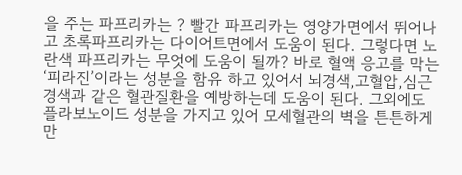을 주는 파프리카는 ? 빨간 파프리카는 영양가면에서 뛰어나고 초록파프리카는 다이어트면에서 도움이 된다. 그렇다면 노란색 파프리카는 무엇에 도움이 될까? 바로 혈액 응고를 막는 ‘피라진’이라는 성분을 함유 하고 있어서 뇌경색,고혈압,심근경색과 같은 혈관질환을 예방하는데 도움이 된다. 그외에도 플라보노이드 성분을 가지고 있어 모세혈관의 벽을 튼튼하게 만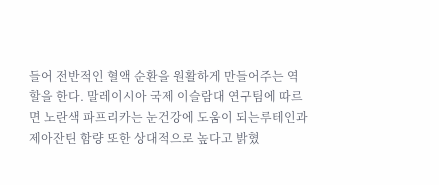들어 전반적인 혈액 순환을 원활하게 만들어주는 역할을 한다. 말레이시아 국제 이슬람대 연구팀에 따르면 노란색 파프리카는 눈건강에 도움이 되는루테인과 제아잔틴 함량 또한 상대적으로 높다고 밝혔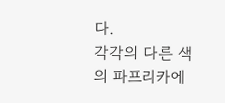다.
각각의 다른 색의 파프리카에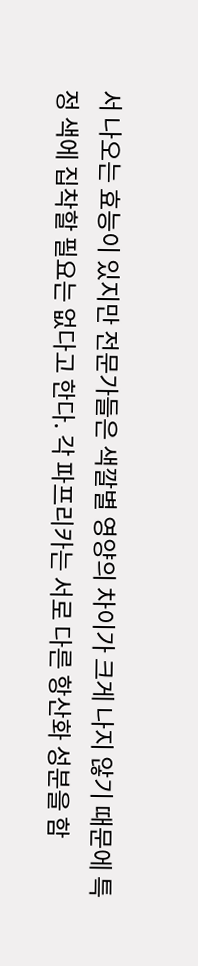서 나오는 효능이 있지만 전문가들은 색깔별 영양의 차이가 크게 나지 않기 때문에 특정 색에 집착할 필요는 없다고 한다. 각 파프리카는 서로 다른 항산화 성분을 함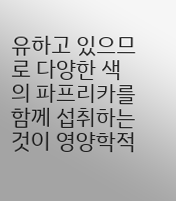유하고 있으므로 다양한 색의 파프리카를 함께 섭취하는것이 영양학적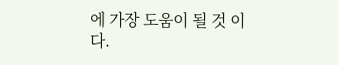에 가장 도움이 될 것 이다.